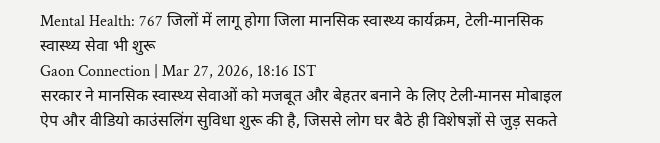Mental Health: 767 जिलों में लागू होगा जिला मानसिक स्वास्थ्य कार्यक्रम, टेली-मानसिक स्वास्थ्य सेवा भी शुरू
Gaon Connection | Mar 27, 2026, 18:16 IST
सरकार ने मानसिक स्वास्थ्य सेवाओं को मजबूत और बेहतर बनाने के लिए टेली-मानस मोबाइल ऐप और वीडियो काउंसलिंग सुविधा शुरू की है, जिससे लोग घर बैठे ही विशेषज्ञों से जुड़ सकते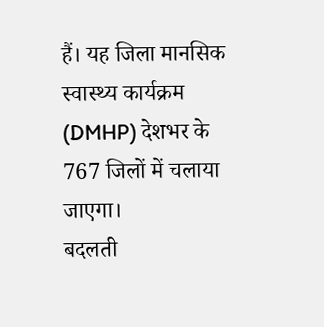हैं। यह जिला मानसिक स्वास्थ्य कार्यक्रम (DMHP) देशभर के 767 जिलों में चलाया जाएगा।
बदलती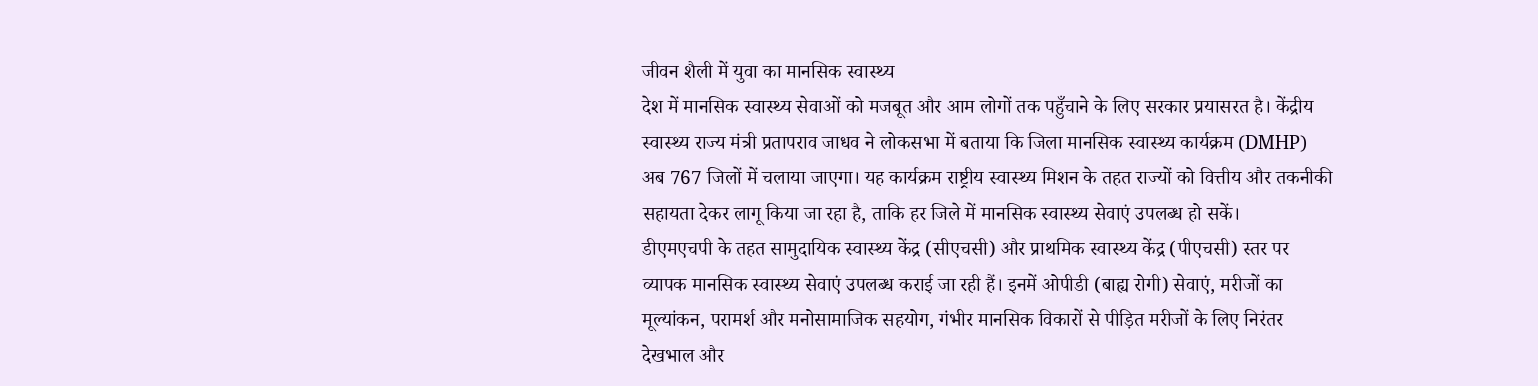जीवन शैली में युवा का मानसिक स्वास्थ्य
देश में मानसिक स्वास्थ्य सेवाओं को मजबूत और आम लोगों तक पहुँचाने के लिए सरकार प्रयासरत है। केंद्रीय स्वास्थ्य राज्य मंत्री प्रतापराव जाधव ने लोकसभा में बताया कि जिला मानसिक स्वास्थ्य कार्यक्रम (DMHP) अब 767 जिलों में चलाया जाएगा। यह कार्यक्रम राष्ट्रीय स्वास्थ्य मिशन के तहत राज्यों को वित्तीय और तकनीकी सहायता देकर लागू किया जा रहा है, ताकि हर जिले में मानसिक स्वास्थ्य सेवाएं उपलब्ध हो सकें।
डीएमएचपी के तहत सामुदायिक स्वास्थ्य केंद्र (सीएचसी) और प्राथमिक स्वास्थ्य केंद्र (पीएचसी) स्तर पर व्यापक मानसिक स्वास्थ्य सेवाएं उपलब्ध कराई जा रही हैं। इनमें ओपीडी (बाह्य रोगी) सेवाएं, मरीजों का मूल्यांकन, परामर्श और मनोसामाजिक सहयोग, गंभीर मानसिक विकारों से पीड़ित मरीजों के लिए निरंतर देखभाल और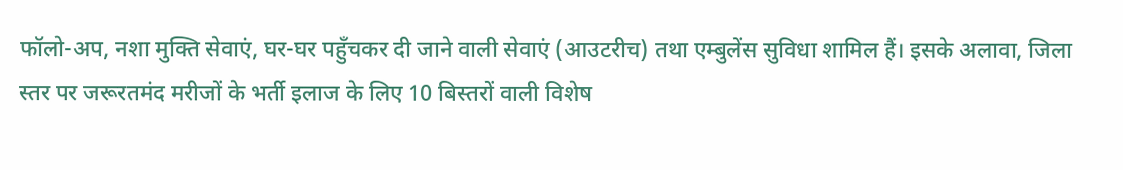फॉलो-अप, नशा मुक्ति सेवाएं, घर-घर पहुँचकर दी जाने वाली सेवाएं (आउटरीच) तथा एम्बुलेंस सुविधा शामिल हैं। इसके अलावा, जिला स्तर पर जरूरतमंद मरीजों के भर्ती इलाज के लिए 10 बिस्तरों वाली विशेष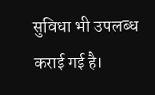सुविधा भी उपलब्ध कराई गई है।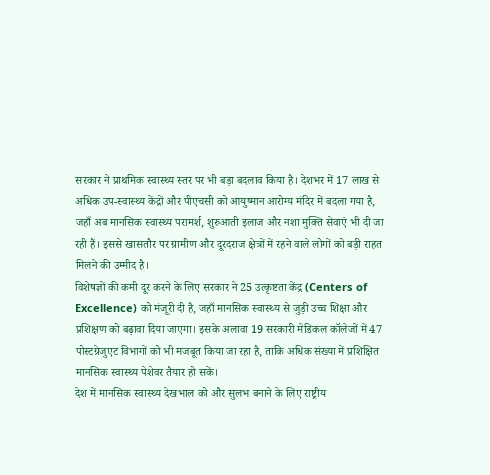सरकार ने प्राथमिक स्वास्थ्य स्तर पर भी बड़ा बदलाव किया है। देशभर में 17 लाख से अधिक उप-स्वास्थ्य केंद्रों और पीएचसी को आयुष्मान आरोग्य मंदिर में बदला गया है, जहाँ अब मानसिक स्वास्थ्य परामर्श, शुरुआती इलाज और नशा मुक्ति सेवाएं भी दी जा रही हैं। इससे खासतौर पर ग्रामीण और दूरदराज क्षेत्रों में रहने वाले लोगों को बड़ी राहत मिलने की उम्मीद है।
विशेषज्ञों की कमी दूर करने के लिए सरकार ने 25 उत्कृष्टता केंद्र (Centers of Excellence) को मंजूरी दी है, जहाँ मानसिक स्वास्थ्य से जुड़ी उच्च शिक्षा और प्रशिक्षण को बढ़ावा दिया जाएगा। इसके अलावा 19 सरकारी मेडिकल कॉलेजों में 47 पोस्टग्रेजुएट विभागों को भी मजबूत किया जा रहा है, ताकि अधिक संख्या में प्रशिक्षित मानसिक स्वास्थ्य पेशेवर तैयार हो सकें।
देश में मानसिक स्वास्थ्य देखभाल को और सुलभ बनाने के लिए राष्ट्रीय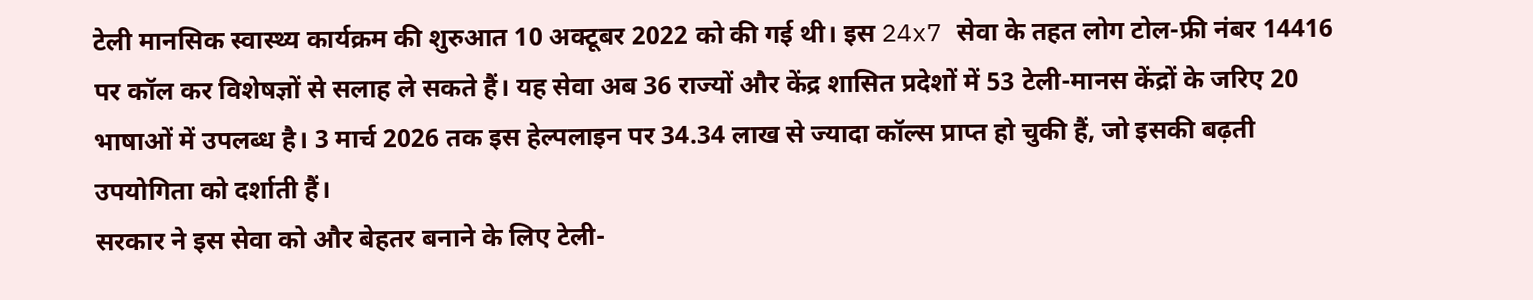टेली मानसिक स्वास्थ्य कार्यक्रम की शुरुआत 10 अक्टूबर 2022 को की गई थी। इस 24x7 सेवा के तहत लोग टोल-फ्री नंबर 14416 पर कॉल कर विशेषज्ञों से सलाह ले सकते हैं। यह सेवा अब 36 राज्यों और केंद्र शासित प्रदेशों में 53 टेली-मानस केंद्रों के जरिए 20 भाषाओं में उपलब्ध है। 3 मार्च 2026 तक इस हेल्पलाइन पर 34.34 लाख से ज्यादा कॉल्स प्राप्त हो चुकी हैं, जो इसकी बढ़ती उपयोगिता को दर्शाती हैं।
सरकार ने इस सेवा को और बेहतर बनाने के लिए टेली-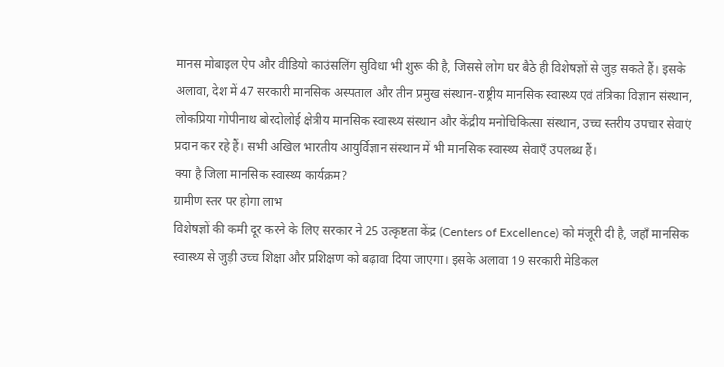मानस मोबाइल ऐप और वीडियो काउंसलिंग सुविधा भी शुरू की है, जिससे लोग घर बैठे ही विशेषज्ञों से जुड़ सकते हैं। इसके अलावा, देश में 47 सरकारी मानसिक अस्पताल और तीन प्रमुख संस्थान-राष्ट्रीय मानसिक स्वास्थ्य एवं तंत्रिका विज्ञान संस्थान, लोकप्रिया गोपीनाथ बोरदोलोई क्षेत्रीय मानसिक स्वास्थ्य संस्थान और केंद्रीय मनोचिकित्सा संस्थान, उच्च स्तरीय उपचार सेवाएं प्रदान कर रहे हैं। सभी अखिल भारतीय आयुर्विज्ञान संस्थान में भी मानसिक स्वास्थ्य सेवाएँ उपलब्ध हैं।
क्या है जिला मानसिक स्वास्थ्य कार्यक्रम?
ग्रामीण स्तर पर होगा लाभ
विशेषज्ञों की कमी दूर करने के लिए सरकार ने 25 उत्कृष्टता केंद्र (Centers of Excellence) को मंजूरी दी है, जहाँ मानसिक स्वास्थ्य से जुड़ी उच्च शिक्षा और प्रशिक्षण को बढ़ावा दिया जाएगा। इसके अलावा 19 सरकारी मेडिकल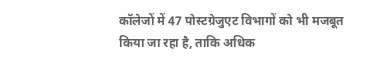कॉलेजों में 47 पोस्टग्रेजुएट विभागों को भी मजबूत किया जा रहा है, ताकि अधिक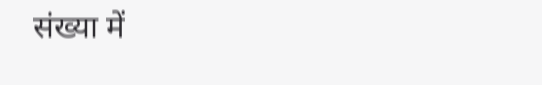संख्या में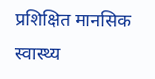प्रशिक्षित मानसिक स्वास्थ्य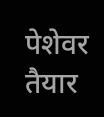पेशेवर तैयार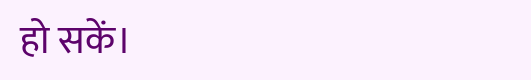हो सकें।